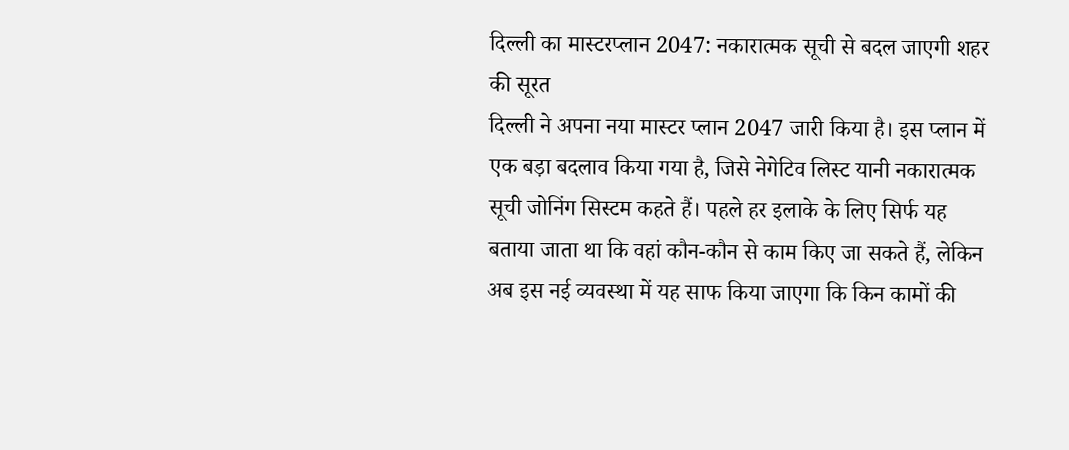दिल्ली का मास्टरप्लान 2047: नकारात्मक सूची से बदल जाएगी शहर की सूरत
दिल्ली ने अपना नया मास्टर प्लान 2047 जारी किया है। इस प्लान में एक बड़ा बदलाव किया गया है, जिसे नेगेटिव लिस्ट यानी नकारात्मक सूची जोनिंग सिस्टम कहते हैं। पहले हर इलाके के लिए सिर्फ यह बताया जाता था कि वहां कौन-कौन से काम किए जा सकते हैं, लेकिन अब इस नई व्यवस्था में यह साफ किया जाएगा कि किन कामों की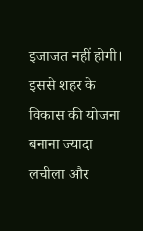इजाजत नहीं होगी। इससे शहर के विकास की योजना बनाना ज्यादा लचीला और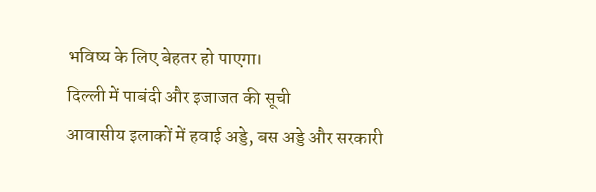भविष्य के लिए बेहतर हो पाएगा।
दिल्ली में पाबंदी और इजाजत की सूची
आवासीय इलाकों में हवाई अड्डे, बस अड्डे और सरकारी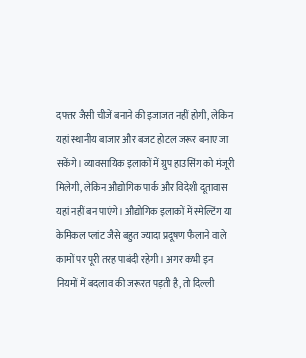दफ्तर जैसी चीजें बनाने की इजाजत नहीं होगी, लेकिन यहां स्थानीय बाजार और बजट होटल जरूर बनाए जा सकेंगे। व्यावसायिक इलाकों में ग्रुप हाउसिंग को मंजूरी मिलेगी, लेकिन औद्योगिक पार्क और विदेशी दूतावास यहां नहीं बन पाएंगे। औद्योगिक इलाकों में स्मेल्टिंग या केमिकल प्लांट जैसे बहुत ज्यादा प्रदूषण फैलाने वाले कामों पर पूरी तरह पाबंदी रहेगी। अगर कभी इन नियमों में बदलाव की जरूरत पड़ती है, तो दिल्ली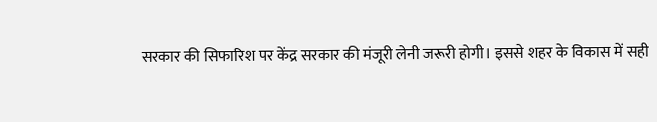सरकार की सिफारिश पर केंद्र सरकार की मंजूरी लेनी जरूरी होगी। इससे शहर के विकास में सही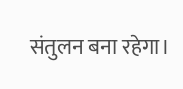संतुलन बना रहेगा।